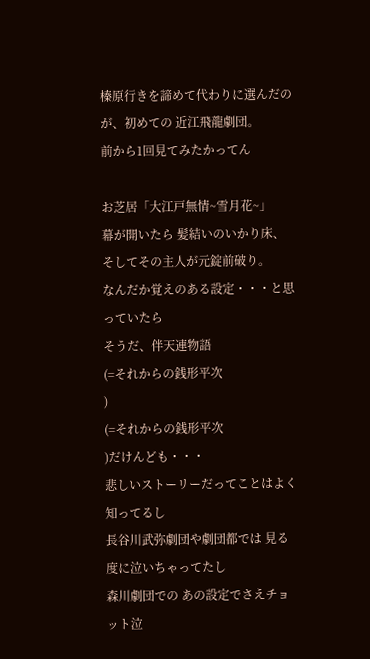榛原行きを諦めて代わりに選んだのが、初めての 近江飛龍劇団。
前から1回見てみたかってん

お芝居「大江戸無情~雪月花~」
幕が開いたら 髪結いのいかり床、そしてその主人が元錠前破り。
なんだか覚えのある設定・・・と思っていたら
そうだ、伴天連物語
(=それからの銭形平次
)
(=それからの銭形平次
)だけんども・・・
悲しいストーリーだってことはよく知ってるし
長谷川武弥劇団や劇団都では 見る度に泣いちゃってたし
森川劇団での あの設定でさえチョット泣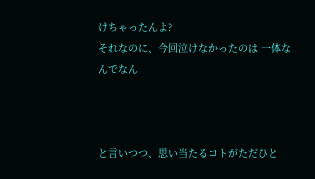けちゃったんよ?
それなのに、今回泣けなかったのは 一体なんでなん



と言いつつ、思い当たるコトがただひと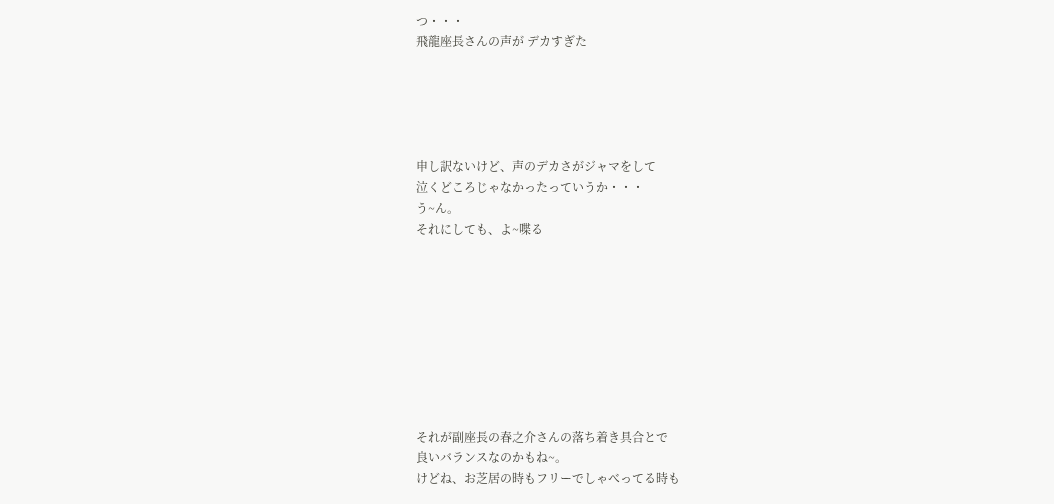つ・・・
飛龍座長さんの声が デカすぎた





申し訳ないけど、声のデカさがジャマをして
泣くどころじゃなかったっていうか・・・
う~ん。
それにしても、よ~喋る









それが副座長の春之介さんの落ち着き具合とで
良いバランスなのかもね~。
けどね、お芝居の時もフリーでしゃべってる時も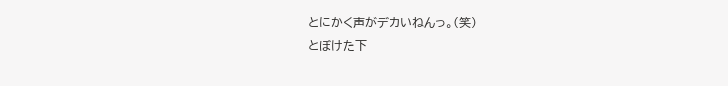とにかく声がデカいねんっ。(笑)
とぼけた下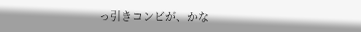っ引きコンビが、かな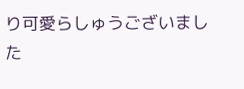り可愛らしゅうございました